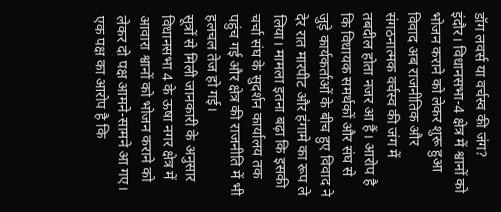डॉग लवर्स या वर्चस्व की जंग?
इंदौर। विधानसभा-4 क्षेत्र में श्वानों को भोजन कराने को लेकर शुरू हुआ विवाद अब राजनीतिक और संगठनात्मक वर्चस्व की जंग में तबदील होता नजर आ हैं। आरोप है कि विधायक समर्थकों और संघ से जुड़े कार्यकर्ताओं के बीच हुए विवाद ने देर रात मारपीट और हंगामे का रूप ले लिया। मामला इतना बढ़ा कि इसकी चर्चा संघ के सुदर्शन कार्यालय तक पहुंच गई और क्षेत्र की राजनीति में भी हलचल तेज हो गई।
सूत्रों से मिली जानकारी के अनुसार विधानसभा 4 के ऊषा नगर क्षेत्र में आवारा श्वानों को भोजन कराने को लेकर दो पक्ष आमने-सामने आ गए। एक पक्ष का आरोप है कि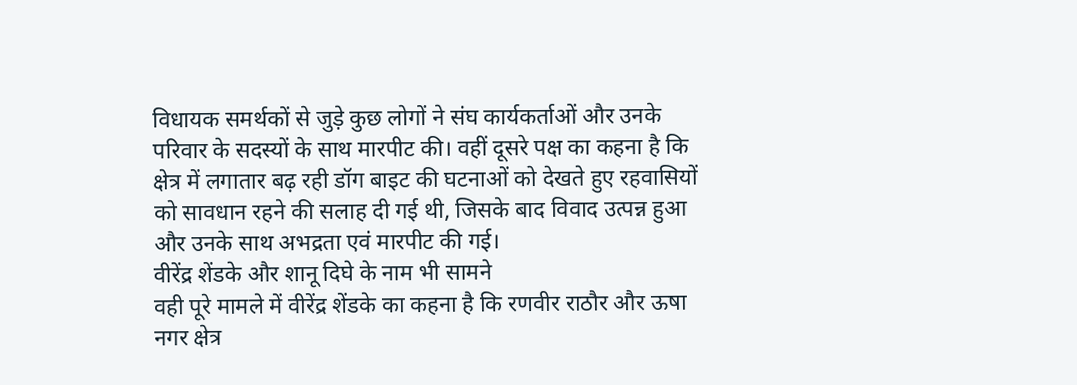विधायक समर्थकों से जुड़े कुछ लोगों ने संघ कार्यकर्ताओं और उनके परिवार के सदस्यों के साथ मारपीट की। वहीं दूसरे पक्ष का कहना है कि क्षेत्र में लगातार बढ़ रही डॉग बाइट की घटनाओं को देखते हुए रहवासियों को सावधान रहने की सलाह दी गई थी, जिसके बाद विवाद उत्पन्न हुआ और उनके साथ अभद्रता एवं मारपीट की गई।
वीरेंद्र शेंडके और शानू दिघे के नाम भी सामने
वही पूरे मामले में वीरेंद्र शेंडके का कहना है कि रणवीर राठौर और ऊषा नगर क्षेत्र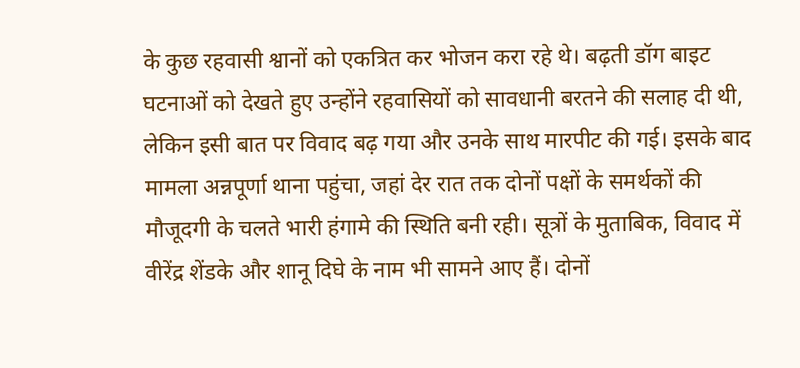के कुछ रहवासी श्वानों को एकत्रित कर भोजन करा रहे थे। बढ़ती डॉग बाइट घटनाओं को देखते हुए उन्होंने रहवासियों को सावधानी बरतने की सलाह दी थी, लेकिन इसी बात पर विवाद बढ़ गया और उनके साथ मारपीट की गई। इसके बाद मामला अन्नपूर्णा थाना पहुंचा, जहां देर रात तक दोनों पक्षों के समर्थकों की मौजूदगी के चलते भारी हंगामे की स्थिति बनी रही। सूत्रों के मुताबिक, विवाद में वीरेंद्र शेंडके और शानू दिघे के नाम भी सामने आए हैं। दोनों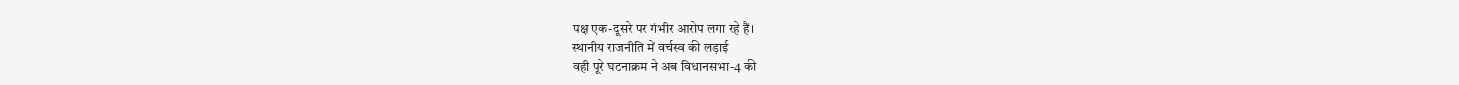पक्ष एक-दूसरे पर गंभीर आरोप लगा रहे हैं।
स्थानीय राजनीति में वर्चस्व की लड़ाई
वही पूरे घटनाक्रम ने अब विधानसभा-4 की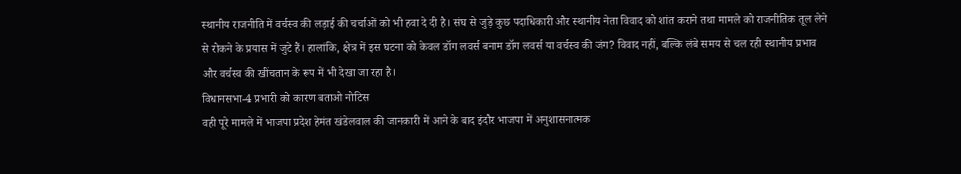स्थानीय राजनीति में वर्चस्व की लड़ाई की चर्चाओं को भी हवा दे दी है। संघ से जुड़े कुछ पदाधिकारी और स्थानीय नेता विवाद को शांत कराने तथा मामले को राजनीतिक तूल लेने से रोकने के प्रयास में जुटे हैं। हालांकि, क्षेत्र में इस घटना को केवल डॉग लवर्स बनाम डॉग लवर्स या वर्चस्व की जंग? विवाद नहीं, बल्कि लंबे समय से चल रही स्थानीय प्रभाव और वर्चस्व की खींचतान के रूप में भी देखा जा रहा है।
विधानसभा-4 प्रभारी को कारण बताओ नोटिस
वही पूरे मामले में भाजपा प्रदेश हेमंत खंडेलवाल की जानकारी में आने के बाद इंदौर भाजपा में अनुशासनात्मक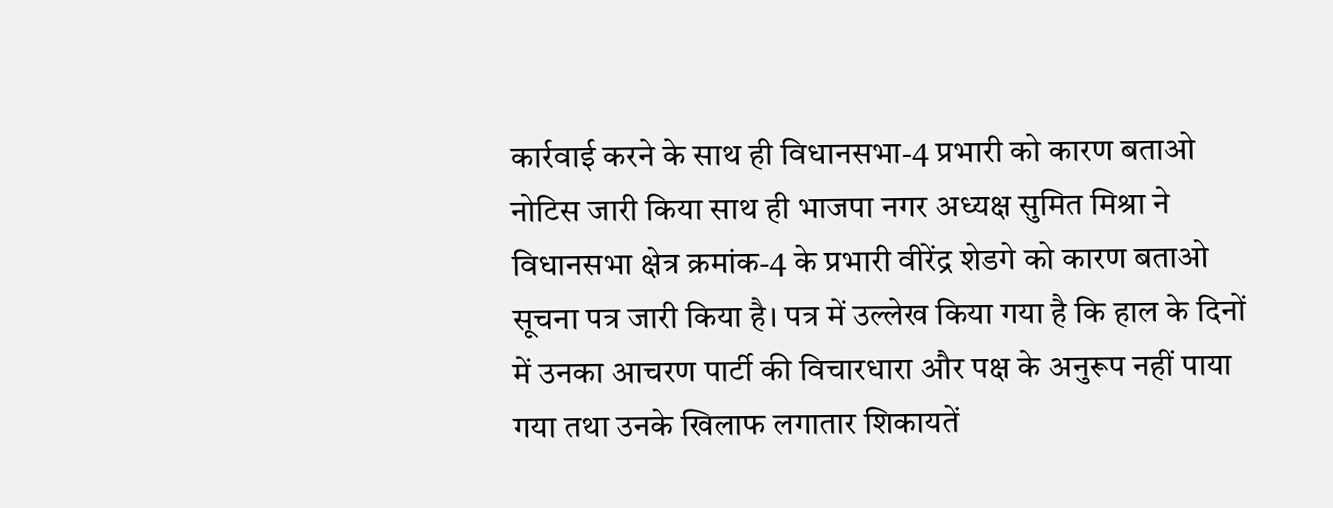कार्रवाई करने के साथ ही विधानसभा-4 प्रभारी को कारण बताओ नोटिस जारी किया साथ ही भाजपा नगर अध्यक्ष सुमित मिश्रा ने विधानसभा क्षेत्र क्रमांक-4 के प्रभारी वीरेंद्र शेडगे को कारण बताओ सूचना पत्र जारी किया है। पत्र में उल्लेख किया गया है कि हाल के दिनों में उनका आचरण पार्टी की विचारधारा और पक्ष के अनुरूप नहीं पाया गया तथा उनके खिलाफ लगातार शिकायतें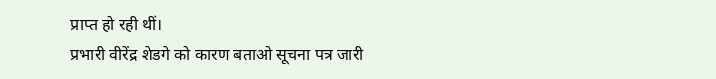प्राप्त हो रही थीं।
प्रभारी वीरेंद्र शेडगे को कारण बताओ सूचना पत्र जारी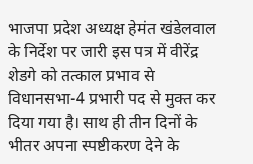भाजपा प्रदेश अध्यक्ष हेमंत खंडेलवाल के निर्देश पर जारी इस पत्र में वीरेंद्र शेडगे को तत्काल प्रभाव से विधानसभा-4 प्रभारी पद से मुक्त कर दिया गया है। साथ ही तीन दिनों के भीतर अपना स्पष्टीकरण देने के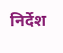निर्देश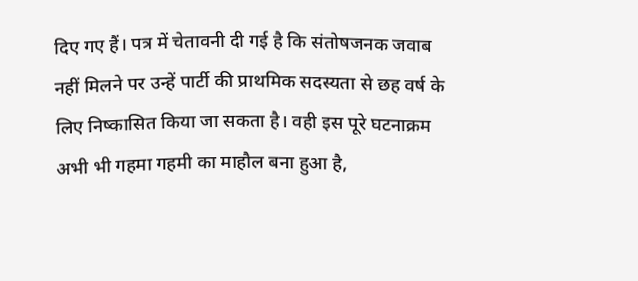दिए गए हैं। पत्र में चेतावनी दी गई है कि संतोषजनक जवाब नहीं मिलने पर उन्हें पार्टी की प्राथमिक सदस्यता से छह वर्ष के लिए निष्कासित किया जा सकता है। वही इस पूरे घटनाक्रम अभी भी गहमा गहमी का माहौल बना हुआ है,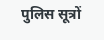पुलिस सूत्रों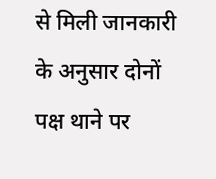से मिली जानकारी के अनुसार दोनों पक्ष थाने पर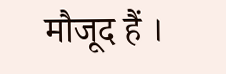मौजूद हैं ।